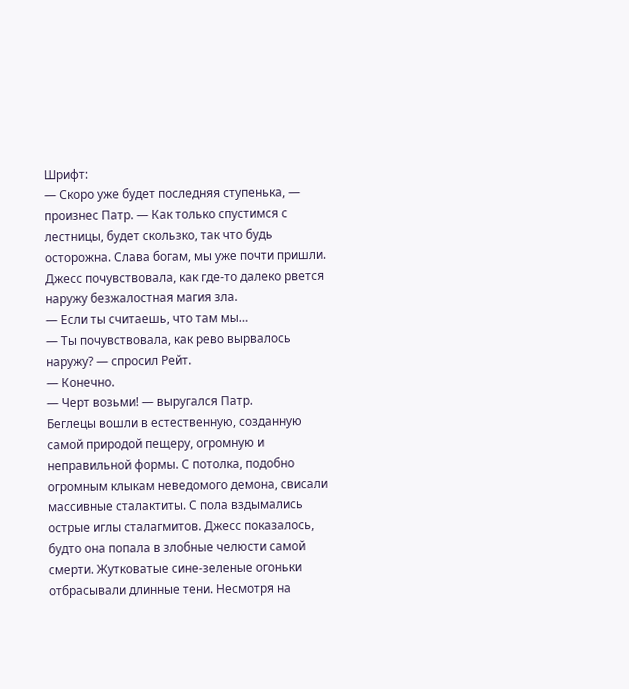Шрифт:
— Скоро уже будет последняя ступенька, — произнес Патр. — Как только спустимся с лестницы, будет скользко, так что будь осторожна. Слава богам, мы уже почти пришли.
Джесс почувствовала, как где-то далеко рвется наружу безжалостная магия зла.
— Если ты считаешь, что там мы…
— Ты почувствовала, как рево вырвалось наружу? — спросил Рейт.
— Конечно.
— Черт возьми! — выругался Патр.
Беглецы вошли в естественную, созданную самой природой пещеру, огромную и неправильной формы. С потолка, подобно огромным клыкам неведомого демона, свисали массивные сталактиты. С пола вздымались острые иглы сталагмитов. Джесс показалось, будто она попала в злобные челюсти самой смерти. Жутковатые сине-зеленые огоньки отбрасывали длинные тени. Несмотря на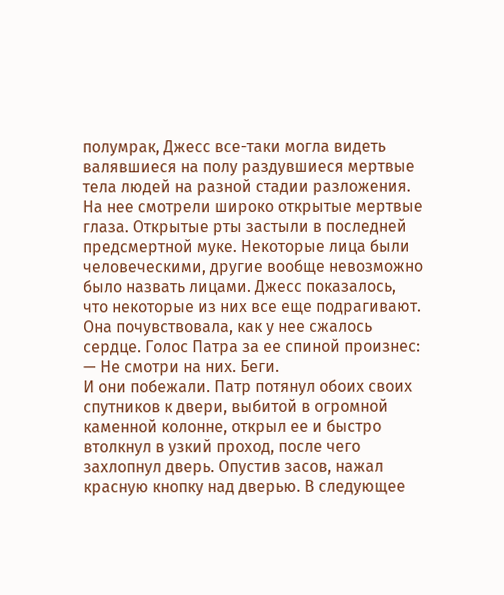полумрак, Джесс все-таки могла видеть валявшиеся на полу раздувшиеся мертвые тела людей на разной стадии разложения. На нее смотрели широко открытые мертвые глаза. Открытые рты застыли в последней предсмертной муке. Некоторые лица были человеческими, другие вообще невозможно было назвать лицами. Джесс показалось, что некоторые из них все еще подрагивают. Она почувствовала, как у нее сжалось сердце. Голос Патра за ее спиной произнес:
— Не смотри на них. Беги.
И они побежали. Патр потянул обоих своих спутников к двери, выбитой в огромной каменной колонне, открыл ее и быстро втолкнул в узкий проход, после чего захлопнул дверь. Опустив засов, нажал красную кнопку над дверью. В следующее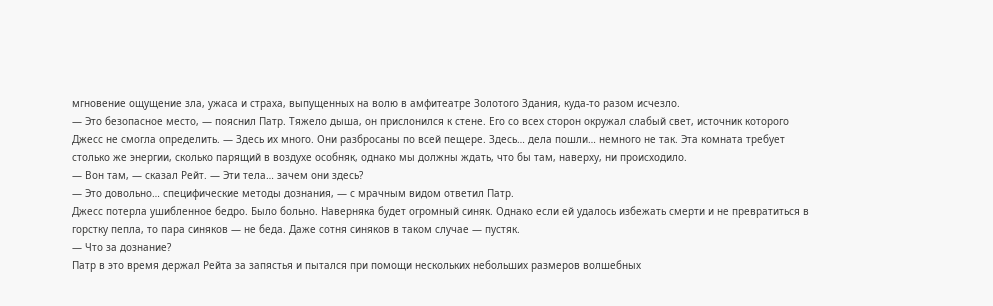мгновение ощущение зла, ужаса и страха, выпущенных на волю в амфитеатре Золотого Здания, куда-то разом исчезло.
— Это безопасное место, — пояснил Патр. Тяжело дыша, он прислонился к стене. Его со всех сторон окружал слабый свет, источник которого Джесс не смогла определить. — Здесь их много. Они разбросаны по всей пещере. Здесь… дела пошли… немного не так. Эта комната требует столько же энергии, сколько парящий в воздухе особняк, однако мы должны ждать, что бы там, наверху, ни происходило.
— Вон там, — сказал Рейт. — Эти тела… зачем они здесь?
— Это довольно… специфические методы дознания, — с мрачным видом ответил Патр.
Джесс потерла ушибленное бедро. Было больно. Наверняка будет огромный синяк. Однако если ей удалось избежать смерти и не превратиться в горстку пепла, то пара синяков — не беда. Даже сотня синяков в таком случае — пустяк.
— Что за дознание?
Патр в это время держал Рейта за запястья и пытался при помощи нескольких небольших размеров волшебных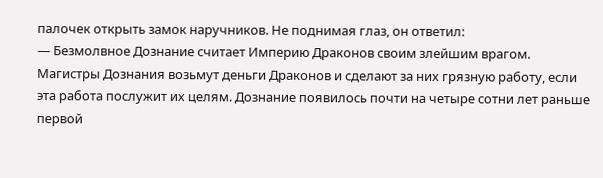палочек открыть замок наручников. Не поднимая глаз, он ответил:
— Безмолвное Дознание считает Империю Драконов своим злейшим врагом. Магистры Дознания возьмут деньги Драконов и сделают за них грязную работу, если эта работа послужит их целям. Дознание появилось почти на четыре сотни лет раньше первой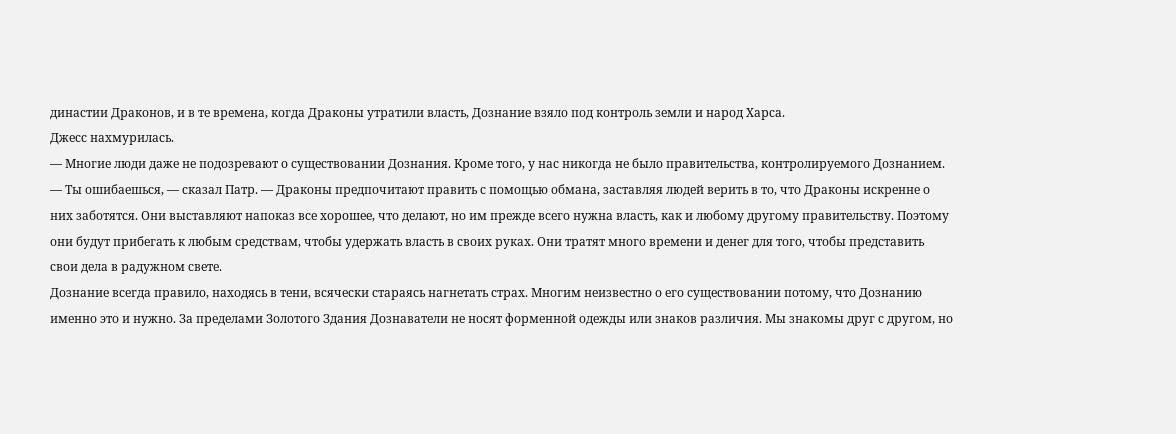династии Драконов, и в те времена, когда Драконы утратили власть, Дознание взяло под контроль земли и народ Харса.
Джесс нахмурилась.
— Многие люди даже не подозревают о существовании Дознания. Кроме того, у нас никогда не было правительства, контролируемого Дознанием.
— Ты ошибаешься, — сказал Патр. — Драконы предпочитают править с помощью обмана, заставляя людей верить в то, что Драконы искренне о них заботятся. Они выставляют напоказ все хорошее, что делают, но им прежде всего нужна власть, как и любому другому правительству. Поэтому они будут прибегать к любым средствам, чтобы удержать власть в своих руках. Они тратят много времени и денег для того, чтобы представить свои дела в радужном свете.
Дознание всегда правило, находясь в тени, всячески стараясь нагнетать страх. Многим неизвестно о его существовании потому, что Дознанию именно это и нужно. За пределами Золотого Здания Дознаватели не носят форменной одежды или знаков различия. Мы знакомы друг с другом, но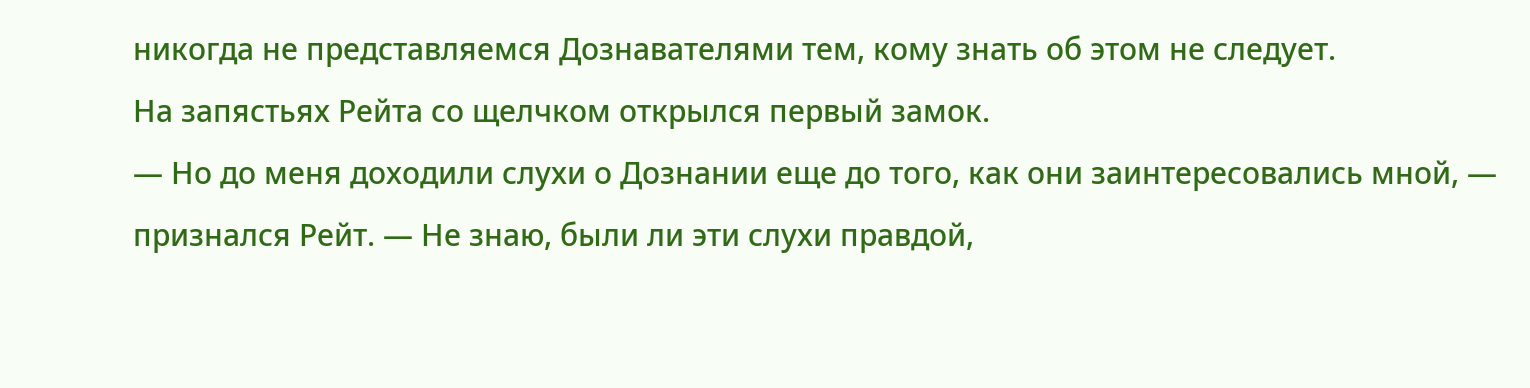никогда не представляемся Дознавателями тем, кому знать об этом не следует.
На запястьях Рейта со щелчком открылся первый замок.
— Но до меня доходили слухи о Дознании еще до того, как они заинтересовались мной, — признался Рейт. — Не знаю, были ли эти слухи правдой,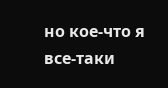но кое-что я все-таки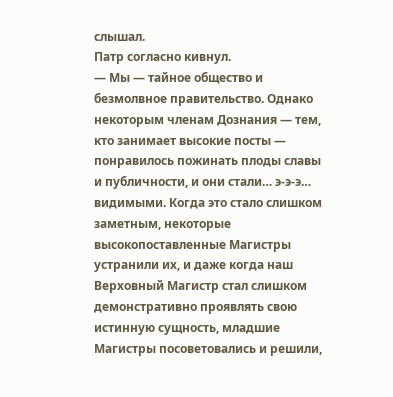слышал.
Патр согласно кивнул.
— Мы — тайное общество и безмолвное правительство. Однако некоторым членам Дознания — тем, кто занимает высокие посты — понравилось пожинать плоды славы и публичности, и они стали… э-э-э… видимыми. Когда это стало слишком заметным, некоторые высокопоставленные Магистры устранили их, и даже когда наш Верховный Магистр стал слишком демонстративно проявлять свою истинную сущность, младшие Магистры посоветовались и решили,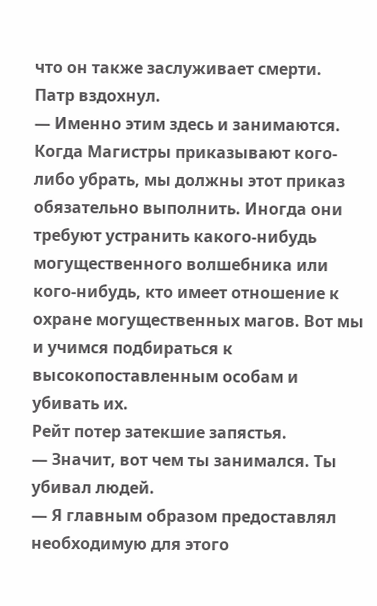что он также заслуживает смерти.
Патр вздохнул.
— Именно этим здесь и занимаются. Когда Магистры приказывают кого-либо убрать, мы должны этот приказ обязательно выполнить. Иногда они требуют устранить какого-нибудь могущественного волшебника или кого-нибудь, кто имеет отношение к охране могущественных магов. Вот мы и учимся подбираться к высокопоставленным особам и убивать их.
Рейт потер затекшие запястья.
— Значит, вот чем ты занимался. Ты убивал людей.
— Я главным образом предоставлял необходимую для этого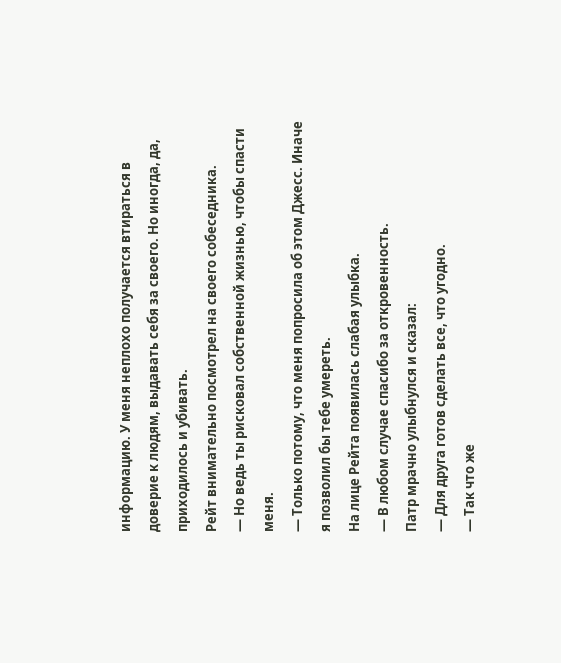информацию. У меня неплохо получается втираться в доверие к людям, выдавать себя за своего. Но иногда, да, приходилось и убивать.
Рейт внимательно посмотрел на своего собеседника.
— Но ведь ты рисковал собственной жизнью, чтобы спасти меня.
— Только потому, что меня попросила об этом Джесс. Иначе я позволил бы тебе умереть.
На лице Рейта появилась слабая улыбка.
— В любом случае спасибо за откровенность.
Патр мрачно улыбнулся и сказал:
— Для друга готов сделать все, что угодно.
— Так что же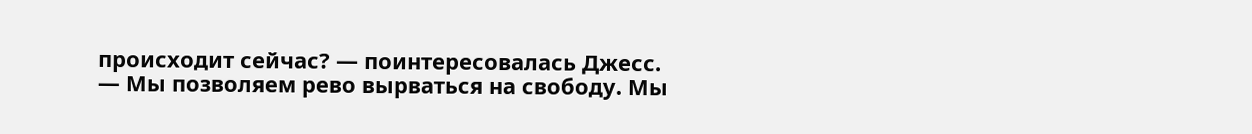происходит сейчас? — поинтересовалась Джесс.
— Мы позволяем рево вырваться на свободу. Мы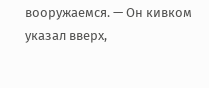вооружаемся. — Он кивком указал вверх,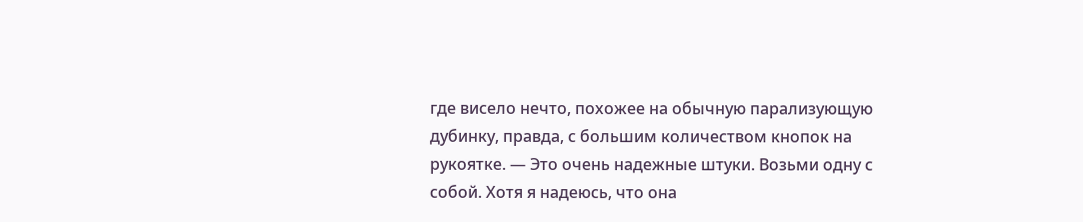где висело нечто, похожее на обычную парализующую дубинку, правда, с большим количеством кнопок на рукоятке. — Это очень надежные штуки. Возьми одну с собой. Хотя я надеюсь, что она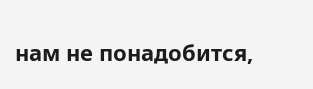нам не понадобится,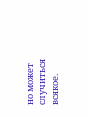но может случиться всякое.